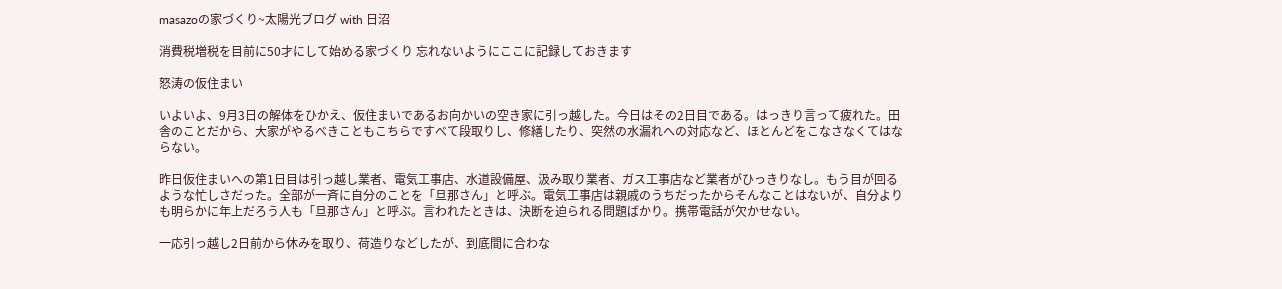masazoの家づくり~太陽光ブログ with 日沼

消費税増税を目前に50才にして始める家づくり 忘れないようにここに記録しておきます

怒涛の仮住まい

いよいよ、9月3日の解体をひかえ、仮住まいであるお向かいの空き家に引っ越した。今日はその2日目である。はっきり言って疲れた。田舎のことだから、大家がやるべきこともこちらですべて段取りし、修繕したり、突然の水漏れへの対応など、ほとんどをこなさなくてはならない。

昨日仮住まいへの第1日目は引っ越し業者、電気工事店、水道設備屋、汲み取り業者、ガス工事店など業者がひっきりなし。もう目が回るような忙しさだった。全部が一斉に自分のことを「旦那さん」と呼ぶ。電気工事店は親戚のうちだったからそんなことはないが、自分よりも明らかに年上だろう人も「旦那さん」と呼ぶ。言われたときは、決断を迫られる問題ばかり。携帯電話が欠かせない。

一応引っ越し2日前から休みを取り、荷造りなどしたが、到底間に合わな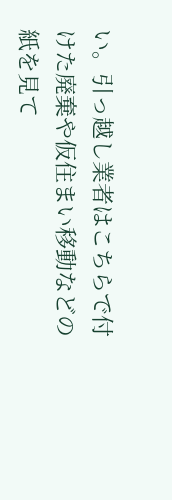い。引っ越し業者はこちらで付けた廃棄や仮住まい移動などの紙を見て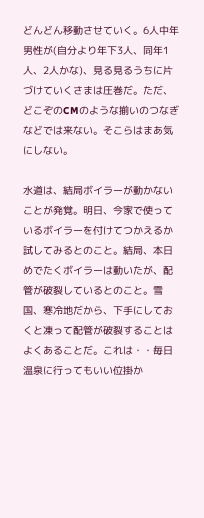どんどん移動させていく。6人中年男性が(自分より年下3人、同年1人、2人かな)、見る見るうちに片づけていくさまは圧巻だ。ただ、どこぞのCMのような揃いのつなぎなどでは来ない。そこらはまあ気にしない。

水道は、結局ボイラーが動かないことが発覚。明日、今家で使っているボイラーを付けてつかえるか試してみるとのこと。結局、本日めでたくボイラーは動いたが、配管が破裂しているとのこと。雪国、寒冷地だから、下手にしておくと凍って配管が破裂することはよくあることだ。これは・・毎日温泉に行ってもいい位掛か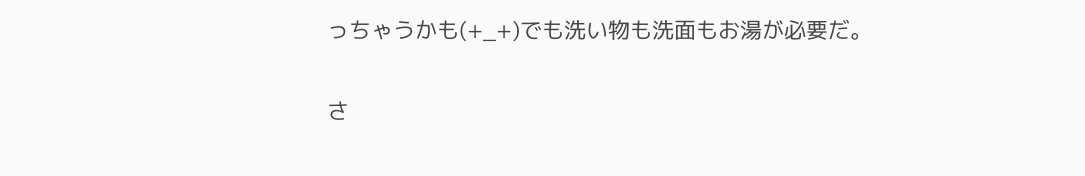っちゃうかも(+_+)でも洗い物も洗面もお湯が必要だ。

さ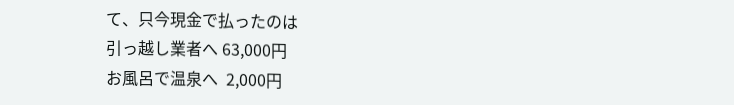て、只今現金で払ったのは
引っ越し業者へ 63,000円
お風呂で温泉へ  2,000円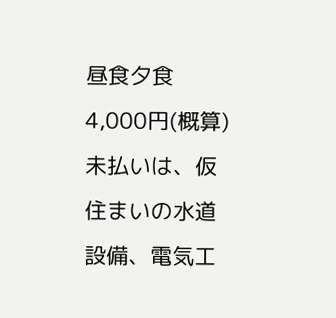昼食夕食     4,000円(概算)
未払いは、仮住まいの水道設備、電気工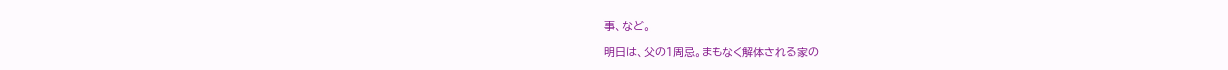事、など。

明日は、父の1周忌。まもなく解体される家の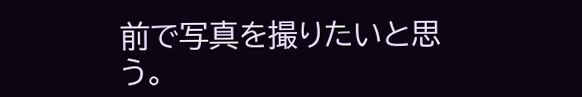前で写真を撮りたいと思う。